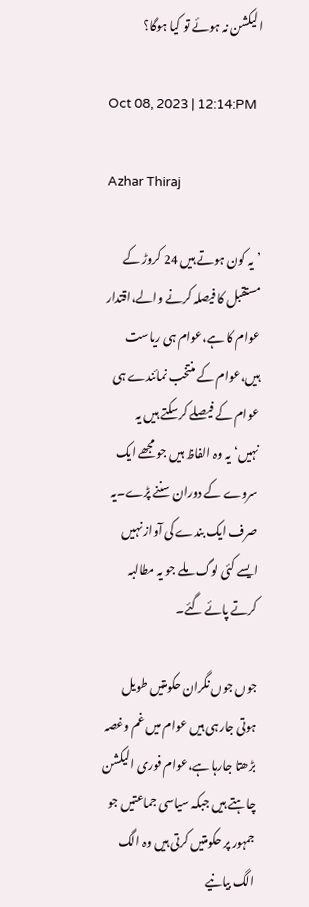الیکشن نہ ہوئے تو کیا ہوگا؟

Oct 08, 2023 | 12:14:PM

Azhar Thiraj

’یہ کون ہوتے ہیں 24 کروڑ کے مستقبل کا فیصلہ کرنے والے،اقتدار عوام کا ہے،عوام ہی ریاست ہیں،عوام کے منتخب نمائندے ہی عوام کے فیصلے کرسکتے ہیں یہ نہیں‘یہ وہ الفاظ ہیں جو مجھے ایک سروے کے دوران سننے پڑے۔یہ صرف ایک بندے کی آواز نہیں ایسے کئی لوگ ملے جو یہ مطالبہ کرتے پائے گئے۔

جوں جوں نگران حکومتیں طویل ہوتی جارہی ہیں عوام میں غم وغصہ بڑھتا جارہا ہے،عوام فوری الیکشن چاہتے ہیں جبکہ سیاسی جماعتیں جو جمہور پر حکومتیں کرتی ہیں وہ الگ الگ بیانیے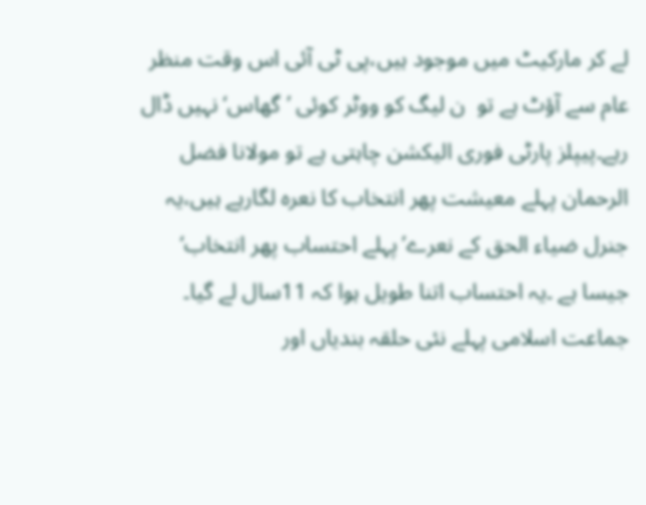لے کر مارکیٹ میں موجود ہیں،پی ٹی آئی اس وقت منظر عام سے آؤٹ ہے تو  ن لیگ کو ووٹر کوئی ’گھاس‘ نہیں ڈال رہے۔پیپلز پارٹی فوری الیکشن چاہتی ہے تو مولانا فضل الرحمان پہلے معیشت پھر انتخاب کا نعرہ لگارہے ہیں،یہ جنرل ضیاء الحق کے نعرے’پہلے احتساب پھر انتخاب‘ جیسا ہے ۔یہ احتساب اتنا طویل ہوا کہ 11سال لے گیا۔ جماعت اسلامی پہلے نئی حلقہ بندیاں اور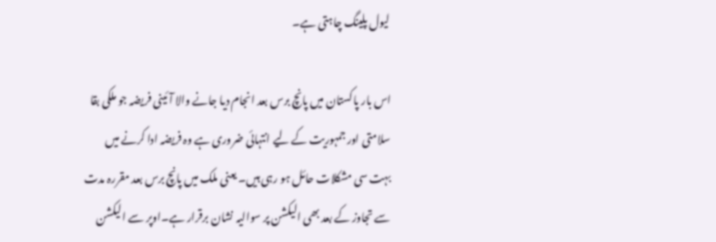لیول پلینگ چاہتی ہے۔

اس بار پاکستان میں پانچ برس بعد انجام دیا جانے والا آئینی فریضہ جو ملکی بقا سلامتی اور جمہوریت کے لیے انتہائی ضروری ہے وہ فریضہ ادا کرنے میں بہت سی مشکلات حائل ہو رہی ہیں۔ یعنی ملک میں پانچ برس بعد مقررہ مدت سے تجاوز کے بعد بھی الیکشن پر سوالیہ نشان برقرار ہے۔اوپر سے الیکشن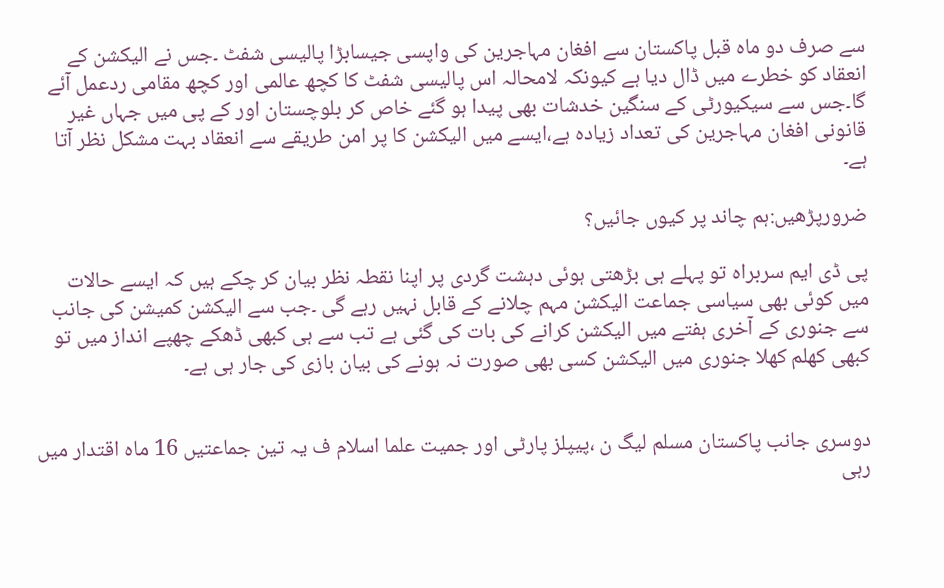سے صرف دو ماہ قبل پاکستان سے افغان مہاجرین کی واپسی جیسابڑا پالیسی شفٹ ۔جس نے الیکشن کے انعقاد کو خطرے میں ڈال دیا ہے کیونکہ لامحالہ اس پالیسی شفٹ کا کچھ عالمی اور کچھ مقامی ردعمل آئے گا۔جس سے سیکیورٹی کے سنگین خدشات بھی پیدا ہو گئے خاص کر بلوچستان اور کے پی میں جہاں غیر قانونی افغان مہاجرین کی تعداد زیادہ ہے،ایسے میں الیکشن کا پر امن طریقے سے انعقاد بہت مشکل نظر آتا ہے۔

ضرورپڑھیں:ہم چاند پر کیوں جائیں؟

پی ڈی ایم سربراہ تو پہلے ہی بڑھتی ہوئی دہشت گردی پر اپنا نقطہ نظر بیان کر چکے ہیں کہ ایسے حالات میں کوئی بھی سیاسی جماعت الیکشن مہم چلانے کے قابل نہیں رہے گی ۔جب سے الیکشن کمیشن کی جانب سے جنوری کے آخری ہفتے میں الیکشن کرانے کی بات کی گئی ہے تب سے ہی کبھی ڈھکے چھپے انداز میں تو کبھی کھلم کھلا جنوری میں الیکشن کسی بھی صورت نہ ہونے کی بیان بازی کی جار ہی ہے۔


دوسری جانب پاکستان مسلم لیگ ن ،پیپلز پارٹی اور جمیت علما اسلام ف یہ تین جماعتیں 16 ماہ اقتدار میں رہی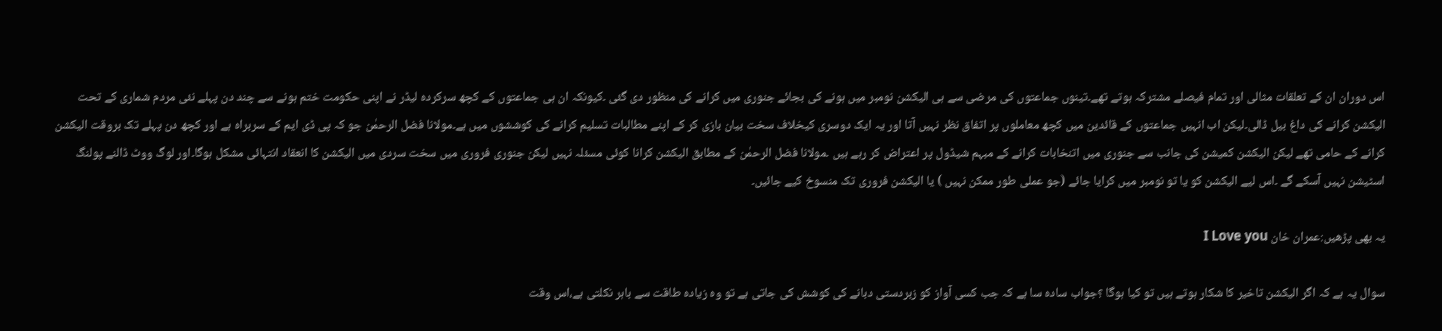اس دوران ان کے تعلقات مثالی اور تمام فیصلے مشترکہ ہوتے تھے۔تینوں جماعتوں کی مرضی سے ہی الیکشن نومبر میں ہونے کی بجائے جنوری میں کرانے کی منظور دی گئی ۔کیونکہ ان ہی جماعتوں کے کچھ سرکردہ لیڈر نے اپنی حکومت ختم ہونے سے چند دن پہلے نئی مردم شماری کے تحت الیکشن کرانے کی داغ بیل ڈالی۔لیکن اب انہیں جماعتوں کے قائدین میں کچھ معاملوں پر اتفاق نظر نہیں آتا اور یہ ایک دوسری کیخلاف سخت بیان بازی کر کے اپنے مطالبات تسلیم کرانے کی کوششوں میں ہے۔مولانا فضل الرحمٰن جو کہ پی ڈی ایم کے سربراہ ہے اور کچھ دن پہلے تک بروقت الیکشن کرانے کے حامی تھے لیکن الیکشن کمیشن کی جانب سے جنوری میں اتنخابات کرانے کے مبہم شیڈول پر اعتراض کر رہے ہیں ۔مولانا فضل الرحمٰن کے مطابق الیکشن کرانا کوئی مسئلہ نہیں لیکن جنوری فروری میں سخت سردی میں الیکشن کا انعقاد انتہائی مشکل ہوگا۔اور لوگ ووٹ ڈالنے پولنگ اسٹیشن نہیں آسکے گے ۔اس لیے الیکشن کو یا تو نومبر میں کرایا جائے (جو عملی طور ممکن نہیں ) یا الیکشن فروری تک منسوخ کیے جائیں۔

یہ بھی پڑھیں:عمران خان I Love you

سوال یہ ہے کہ اگر الیکشن تاخیر کا شکار ہوتے ہیں تو کیا ہوگا ؟جواب سادہ سا ہے کہ جب کسی آواز کو زبردستی دبانے کی کوشش کی جاتی ہے تو وہ زیادہ طاقت سے باہر نکلتی ہے،اس وقت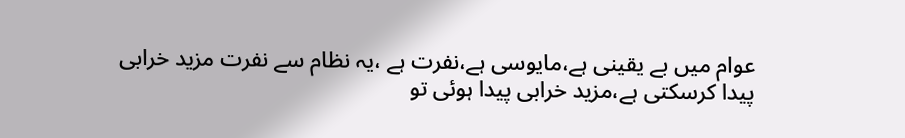عوام میں بے یقینی ہے،مایوسی ہے،نفرت ہے ،یہ نظام سے نفرت مزید خرابی پیدا کرسکتی ہے،مزید خرابی پیدا ہوئی تو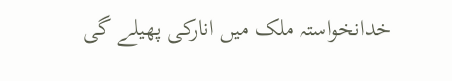خدانخواستہ ملک میں انارکی پھیلے گی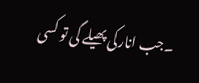۔جب انارکی پھیلے گی تو کسی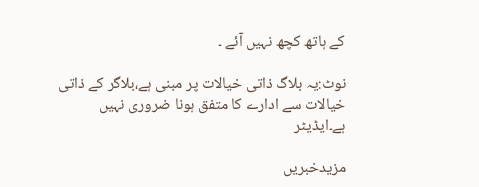کے ہاتھ کچھ نہیں آئے ۔

نوٹ:یہ بلاگ ذاتی خیالات پر مبنی ہے،بلاگر کے ذاتی خیالات سے ادارے کا متفق ہونا ضروری نہیں ہے۔ایڈیٹر

مزیدخبریں